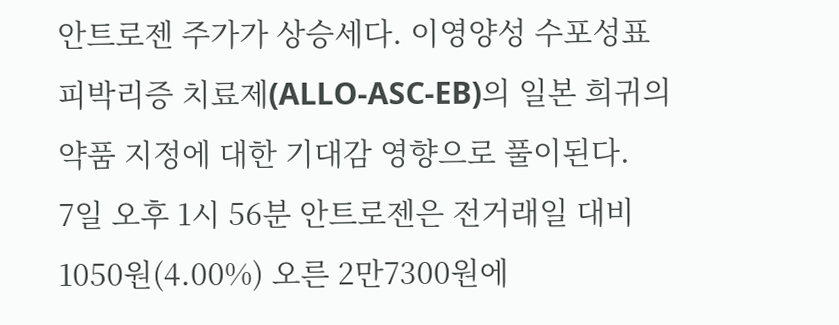안트로젠 주가가 상승세다. 이영양성 수포성표피박리증 치료제(ALLO-ASC-EB)의 일본 희귀의약품 지정에 대한 기대감 영향으로 풀이된다.
7일 오후 1시 56분 안트로젠은 전거래일 대비 1050원(4.00%) 오른 2만7300원에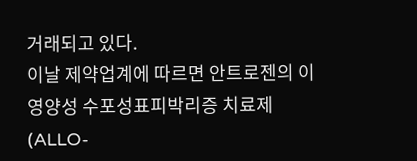거래되고 있다.
이날 제약업계에 따르면 안트로젠의 이영양성 수포성표피박리증 치료제(ALLO-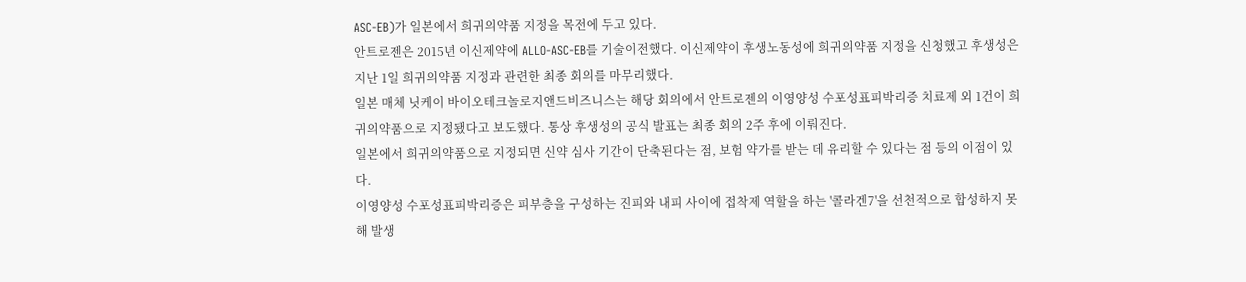ASC-EB)가 일본에서 희귀의약품 지정을 목전에 두고 있다.
안트로젠은 2015년 이신제약에 ALLO-ASC-EB를 기술이전했다. 이신제약이 후생노동성에 희귀의약품 지정을 신청했고 후생성은 지난 1일 희귀의약품 지정과 관련한 최종 회의를 마무리했다.
일본 매체 닛케이 바이오테크놀로지앤드비즈니스는 해당 회의에서 안트로젠의 이영양성 수포성표피박리증 치료제 외 1건이 희귀의약품으로 지정됐다고 보도했다. 통상 후생성의 공식 발표는 최종 회의 2주 후에 이뤄진다.
일본에서 희귀의약품으로 지정되면 신약 심사 기간이 단축된다는 점, 보험 약가를 받는 데 유리할 수 있다는 점 등의 이점이 있다.
이영양성 수포성표피박리증은 피부층을 구성하는 진피와 내피 사이에 접착제 역할을 하는 '콜라겐7'을 선천적으로 합성하지 못해 발생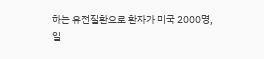하는 유전질환으로 환자가 미국 2000명, 일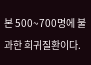본 500~700명에 불과한 희귀질환이다.